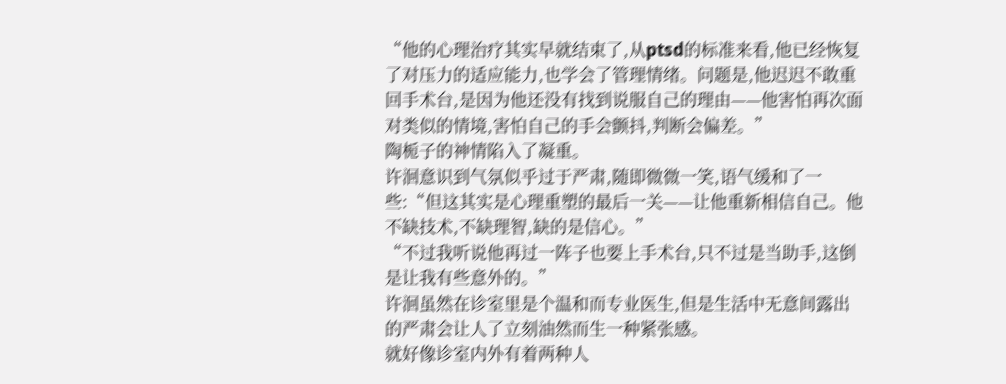“他的心理治疗其实早就结束了,从ptsd的标准来看,他已经恢复了对压力的适应能力,也学会了管理情绪。问题是,他迟迟不敢重回手术台,是因为他还没有找到说服自己的理由——他害怕再次面对类似的情境,害怕自己的手会颤抖,判断会偏差。”
陶栀子的神情陷入了凝重。
许洄意识到气氛似乎过于严肃,随即微微一笑,语气缓和了一些:“但这其实是心理重塑的最后一关——让他重新相信自己。他不缺技术,不缺理智,缺的是信心。”
“不过我听说他再过一阵子也要上手术台,只不过是当助手,这倒是让我有些意外的。”
许洄虽然在诊室里是个温和而专业医生,但是生活中无意间露出的严肃会让人了立刻油然而生一种紧张感。
就好像诊室内外有着两种人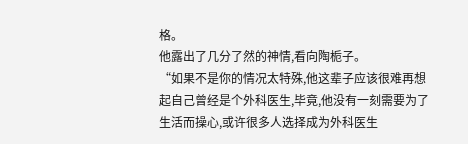格。
他露出了几分了然的神情,看向陶栀子。
“如果不是你的情况太特殊,他这辈子应该很难再想起自己曾经是个外科医生,毕竟,他没有一刻需要为了生活而操心,或许很多人选择成为外科医生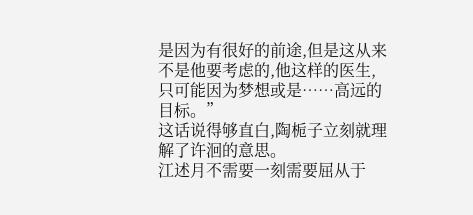是因为有很好的前途,但是这从来不是他要考虑的,他这样的医生,只可能因为梦想或是……高远的目标。”
这话说得够直白,陶栀子立刻就理解了许洄的意思。
江述月不需要一刻需要屈从于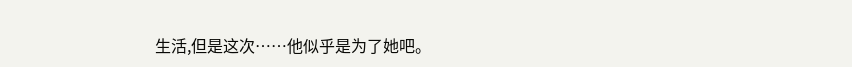生活,但是这次……他似乎是为了她吧。